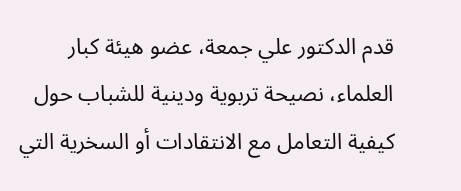قدم الدكتور علي جمعة، عضو هيئة كبار العلماء، نصيحة تربوية ودينية للشباب حول كيفية التعامل مع الانتقادات أو السخرية التي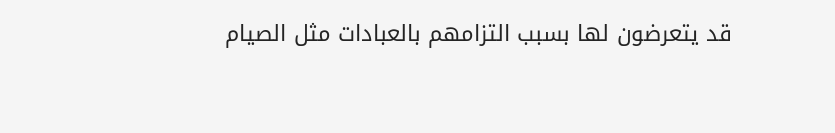قد يتعرضون لها بسبب التزامهم بالعبادات مثل الصيام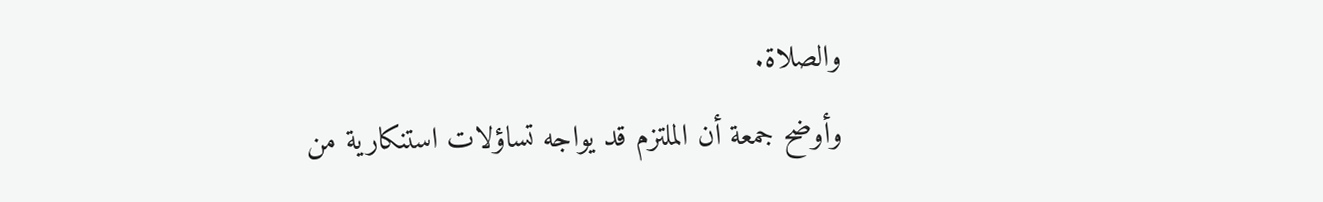والصلاة.
وأوضح جمعة أن الملتزم قد يواجه تساؤلات استنكارية من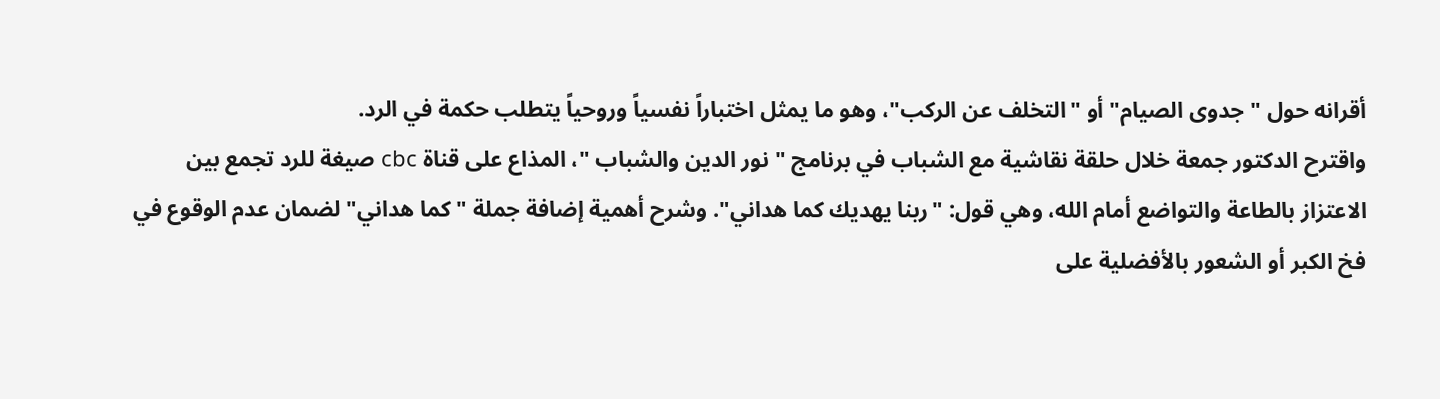أقرانه حول "جدوى الصيام" أو "التخلف عن الركب"، وهو ما يمثل اختباراً نفسياً وروحياً يتطلب حكمة في الرد.
واقترح الدكتور جمعة خلال حلقة نقاشية مع الشباب في برنامج " نور الدين والشباب "، المذاع على قناة cbc صيغة للرد تجمع بين الاعتزاز بالطاعة والتواضع أمام الله، وهي قول: "ربنا يهديك كما هداني". وشرح أهمية إضافة جملة "كما هداني" لضمان عدم الوقوع في فخ الكبر أو الشعور بالأفضلية على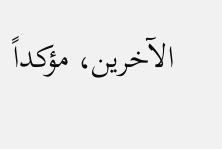الآخرين، مؤكداً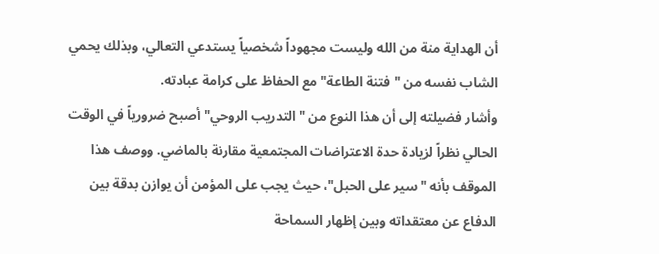أن الهداية منة من الله وليست مجهوداً شخصياً يستدعي التعالي، وبذلك يحمي الشاب نفسه من "فتنة الطاعة" مع الحفاظ على كرامة عبادته.
وأشار فضيلته إلى أن هذا النوع من "التدريب الروحي" أصبح ضرورياً في الوقت الحالي نظراً لزيادة حدة الاعتراضات المجتمعية مقارنة بالماضي. ووصف هذا الموقف بأنه "سير على الحبل"، حيث يجب على المؤمن أن يوازن بدقة بين الدفاع عن معتقداته وبين إظهار السماحة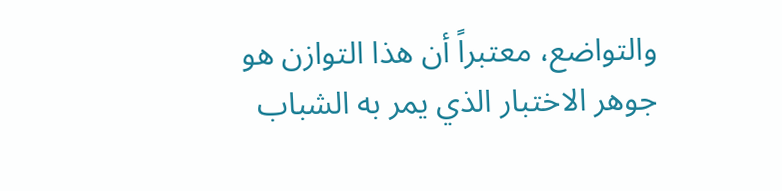والتواضع، معتبراً أن هذا التوازن هو جوهر الاختبار الذي يمر به الشباب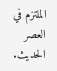الملتزم في العصر الحديث.